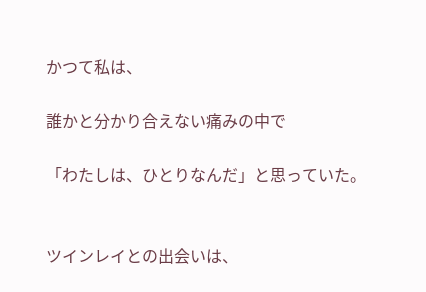かつて私は、

誰かと分かり合えない痛みの中で

「わたしは、ひとりなんだ」と思っていた。


ツインレイとの出会いは、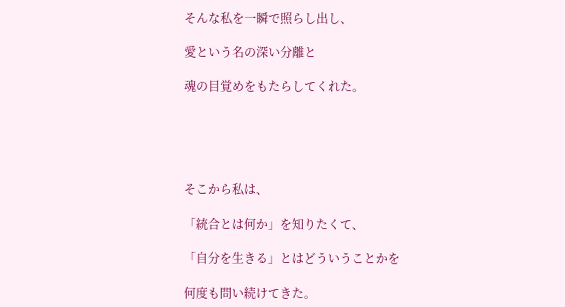そんな私を一瞬で照らし出し、

愛という名の深い分離と

魂の目覚めをもたらしてくれた。





そこから私は、

「統合とは何か」を知りたくて、

「自分を生きる」とはどういうことかを

何度も問い続けてきた。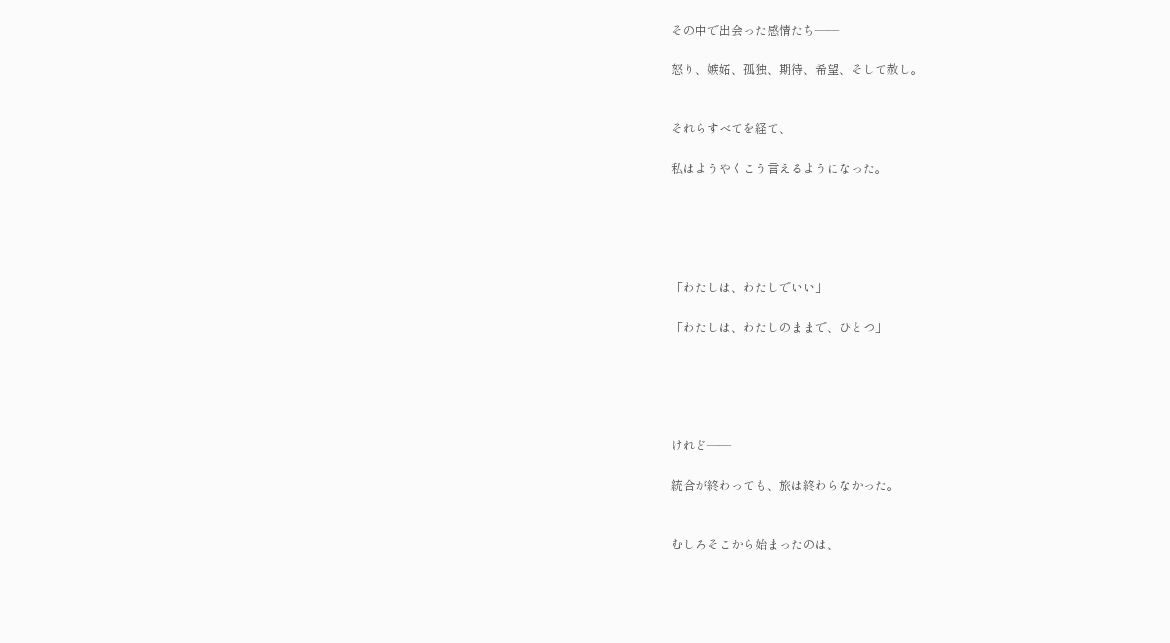その中で出会った感情たち——

怒り、嫉妬、孤独、期待、希望、そして赦し。


それらすべてを経て、

私はようやくこう言えるようになった。





「わたしは、わたしでいい」

「わたしは、わたしのままで、ひとつ」





けれど——

統合が終わっても、旅は終わらなかった。


むしろそこから始まったのは、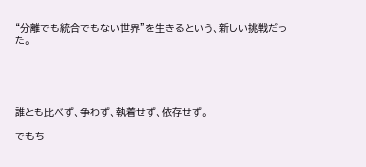“分離でも統合でもない世界”を生きるという、新しい挑戦だった。





誰とも比べず、争わず、執着せず、依存せず。

でもち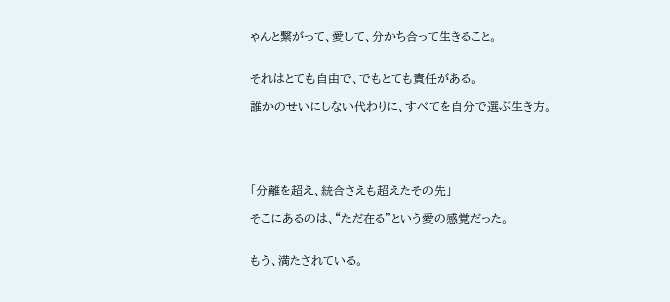ゃんと繋がって、愛して、分かち合って生きること。


それはとても自由で、でもとても責任がある。

誰かのせいにしない代わりに、すべてを自分で選ぶ生き方。





「分離を超え、統合さえも超えたその先」

そこにあるのは、“ただ在る”という愛の感覚だった。


もう、満たされている。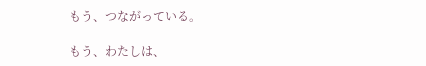もう、つながっている。

もう、わたしは、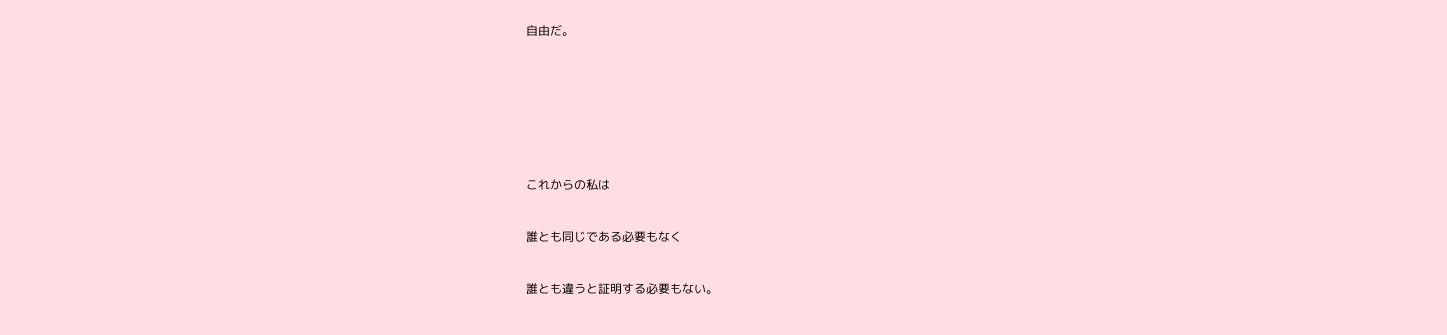自由だ。





これからの私は

誰とも同じである必要もなく

誰とも違うと証明する必要もない。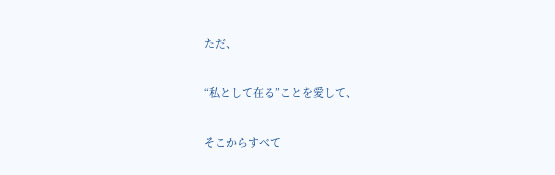ただ、

“私として在る”ことを愛して、

そこからすべて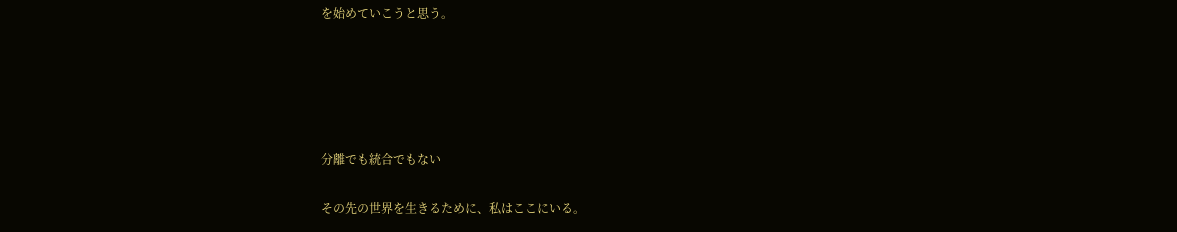を始めていこうと思う。





分離でも統合でもない

その先の世界を生きるために、私はここにいる。